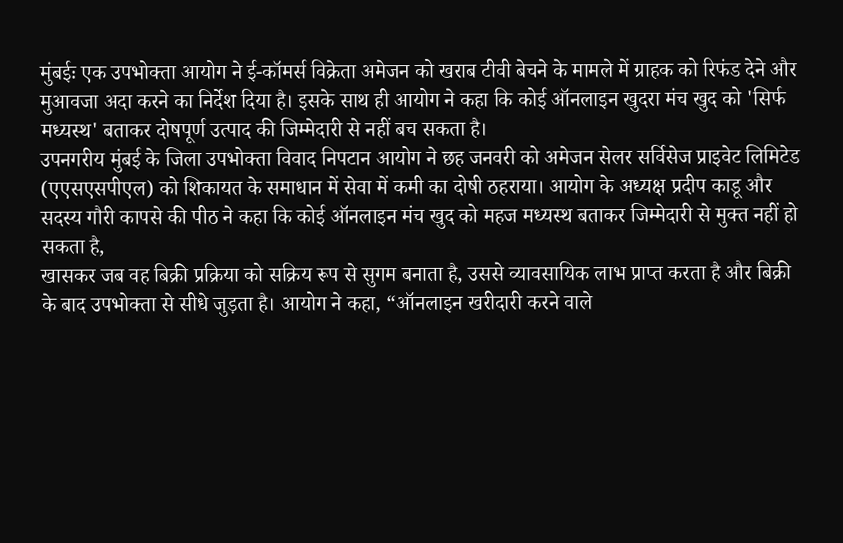मुंबईः एक उपभोक्ता आयोग ने ई-कॉमर्स विक्रेता अमेजन को खराब टीवी बेचने के मामले में ग्राहक को रिफंड देने और मुआवजा अदा करने का निर्देश दिया है। इसके साथ ही आयोग ने कहा कि कोई ऑनलाइन खुदरा मंच खुद को 'सिर्फ मध्यस्थ' बताकर दोषपूर्ण उत्पाद की जिम्मेदारी से नहीं बच सकता है।
उपनगरीय मुंबई के जिला उपभोक्ता विवाद निपटान आयोग ने छह जनवरी को अमेजन सेलर सर्विसेज प्राइवेट लिमिटेड (एएसएसपीएल) को शिकायत के समाधान में सेवा में कमी का दोषी ठहराया। आयोग के अध्यक्ष प्रदीप काडू और सदस्य गौरी कापसे की पीठ ने कहा कि कोई ऑनलाइन मंच खुद को महज मध्यस्थ बताकर जिम्मेदारी से मुक्त नहीं हो सकता है,
खासकर जब वह बिक्री प्रक्रिया को सक्रिय रूप से सुगम बनाता है, उससे व्यावसायिक लाभ प्राप्त करता है और बिक्री के बाद उपभोक्ता से सीधे जुड़ता है। आयोग ने कहा, “ऑनलाइन खरीदारी करने वाले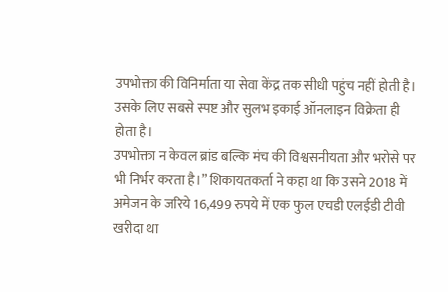उपभोक्ता की विनिर्माता या सेवा केंद्र तक सीधी पहुंच नहीं होती है। उसके लिए सबसे स्पष्ट और सुलभ इकाई ऑनलाइन विक्रेता ही होता है।
उपभोक्ता न केवल ब्रांड बल्कि मंच की विश्वसनीयता और भरोसे पर भी निर्भर करता है।” शिकायतकर्ता ने कहा था कि उसने 2018 में अमेजन के जरिये 16,499 रुपये में एक फुल एचडी एलईडी टीवी खरीदा था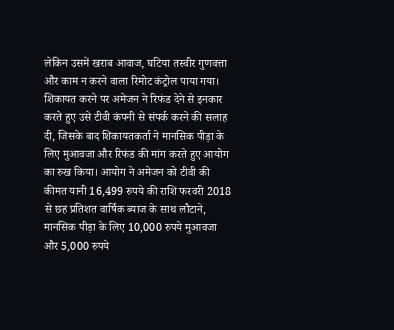लेकिन उसमें खराब आवाज, घटिया तस्वीर गुणवत्ता और काम न करने वाला रिमोट कंट्रोल पाया गया।
शिकायत करने पर अमेजन ने रिफंड देने से इनकार करते हुए उसे टीवी कंपनी से संपर्क करने की सलाह दी, जिसके बाद शिकायतकर्ता ने मानसिक पीड़ा के लिए मुआवजा और रिफंड की मांग करते हुए आयोग का रुख किया। आयोग ने अमेजन को टीवी की कीमत यानी 16,499 रुपये की राशि फरवरी 2018 से छह प्रतिशत वार्षिक ब्याज के साथ लौटाने, मानसिक पीड़ा के लिए 10,000 रुपये मुआवजा और 5,000 रुपये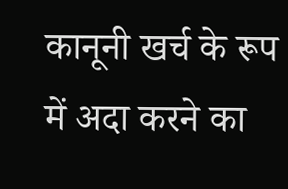कानूनी खर्च के रूप में अदा करने का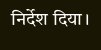निर्देश दिया।